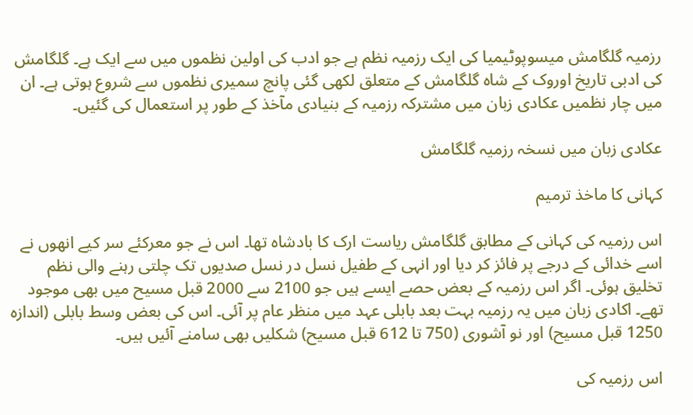رزمیہ گلگامش میسوپوٹیمیا کی ایک رزمیہ نظم ہے جو ادب کی اولین نظموں میں سے ایک ہے۔ گلگامش کی ادبی تاریخ اوروک کے شاہ گلگامش کے متعلق لکھی گئی پانچ سمیری نظموں سے شروع ہوتی ہے۔ ان میں چار نظمیں عکادی زبان میں مشترکہ رزمیہ کے بنیادی مآخذ کے طور پر استعمال کی گئیں۔

عکادی زبان میں نسخہ رزمیہ گلگامش

کہانی کا ماخذ ترمیم

اس رزمیہ کی کہانی کے مطابق گلگامش ریاست ارک کا بادشاہ تھا۔ اس نے جو معرکئے سر کيے انھوں نے اسے خدائی کے درجے پر فائز کر دیا اور انہی کے طفیل نسل در نسل صدیوں تک چلتی رہنے والی نظم تخلیق ہوئی۔ اگر اس رزمیہ کے بعض حصے ایسے ہیں جو 2100 سے 2000 قبل مسیح میں بھی موجود تھے۔ اکادی زبان میں یہ رزمیہ بہت بعد بابلی عہد میں منظر عام پر آئی۔ اس کی بعض وسط بابلی (اندازہ 1250 قبل مسیح) اور نو آشوری (750 تا 612 قبل مسیح) شکلیں بھی سامنے آئيں ہیں۔

اس رزمیہ کی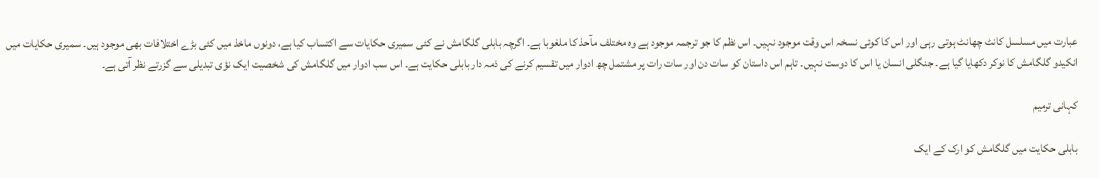عبارت میں مسلسل کانٹ چھانٹ ہوتی رہی اور اس کا کوئی نسخہ اس وقت موجود نہیں۔ اس نظم کا جو ترجمہ موجود ہے وہ مختلف مآحذ کا ملغوبا ہے۔ اگرچہ بابلی گلگامش نے کئی سمیری حکایات سے اکتساب کیا ہے، دونوں ماخذ میں کئی بڑے اختلافات بھی موجود ہیں۔ سمیری حکایات میں انکیدو گلگامش کا نوکر دکھایا گیا ہے۔ جنگلی انسان یا اس کا دوست نہیں۔ تاہم اس داستان کو سات دن اور سات رات پر مشتمل چھ ادوار میں تقسیم کرنے کی ذمہ دار بابلی حکایت ہے۔ اس سب ادوار میں گلگامش کی شخصیت ایک نؤی تبدیلی سے گزرتے نظر آتی ہے۔

کہانی ترمیم

بابلی حکایت میں گلگامش کو ارک کے ایک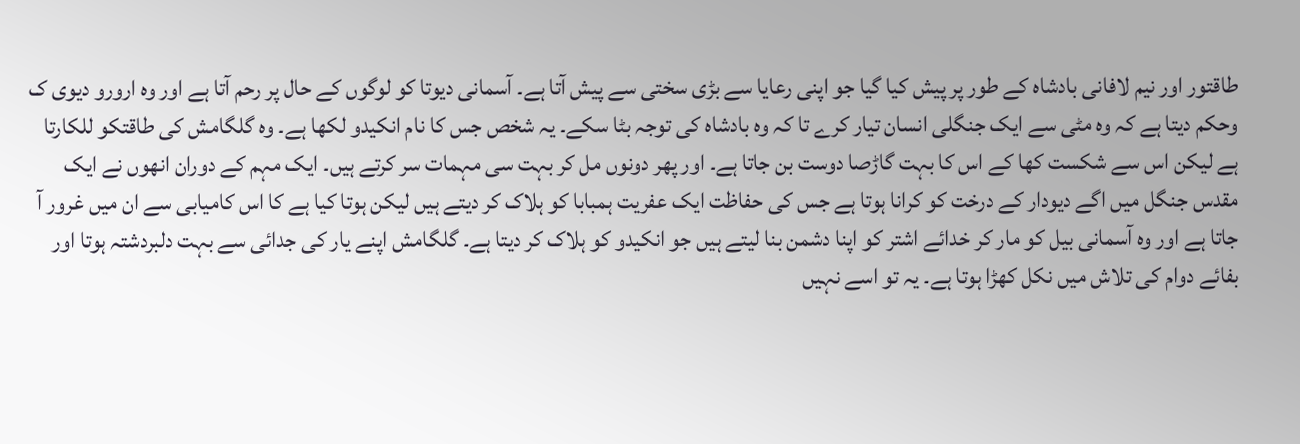طاقتور اور نیم لافانی بادشاہ کے طور پر پیش کیا گیا جو اپنی رعایا سے بڑی سختی سے پیش آتا ہے۔ آسمانی دیوتا کو لوگوں کے حال پر رحم آتا ہے اور وہ ارورو دیوی ک وحکم دیتا ہے کہ وہ مٹی سے ایک جنگلی انسان تیار کرے تا کہ وہ بادشاہ کی توجہ بٹا سکے۔ یہ شخص جس کا نام انکیدو لکھا ہے۔ وہ گلگامش کی طاقتکو للکارتا ہے لیکن اس سے شکست کھا کے اس کا بہت گاڑصا دوست بن جاتا ہے۔ اور پھر دونوں مل کر بہت سی مہمات سر کرتے ہیں۔ ایک مہم کے دوران انھوں نے ایک مقدس جنگل میں اگے دیودار کے درخت کو کرانا ہوتا ہے جس کی حفاظت ایک عفریت ہمبابا کو ہلاک کر دیتے ہیں لیکن ہوتا کیا ہے کا اس کامیابی سے ان میں غرور آ جاتا ہے اور وہ آسمانی بیل کو مار کر خدائے اشتر کو اپنا دشمن بنا لیتے ہیں جو انکیدو کو ہلاک کر دیتا ہے۔ گلگامش اپنے یار کی جدائی سے بہت دلبردشتہ ہوتا اور بفائے دوام کی تلاش میں نکل کھڑا ہوتا ہے۔ یہ تو اسے نہیں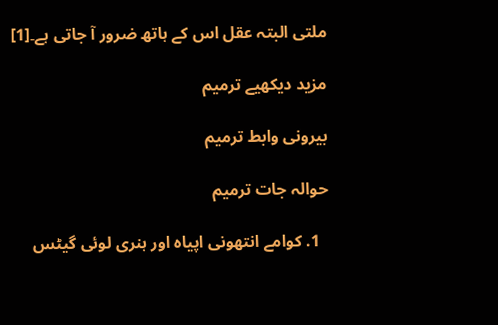ملتی البتہ عقل اس کے ہاتھ ضرور آ جاتی ہے۔[1]

مزید دیکھیے ترمیم

بیرونی وابط ترمیم

حوالہ جات ترمیم

  1. کوامے انتھونی اپیاہ اور ہنری لوئی گیٹس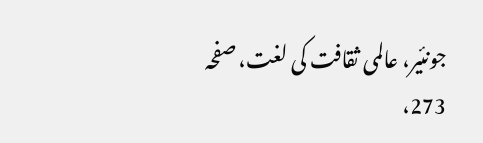جونئیر، عالمی ثقافت کی لغت، صفحہ 273،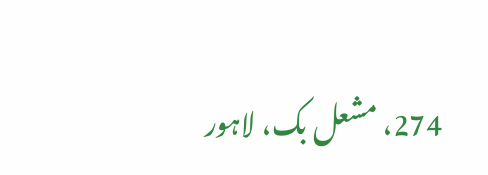274، مشعل بک، لاہور